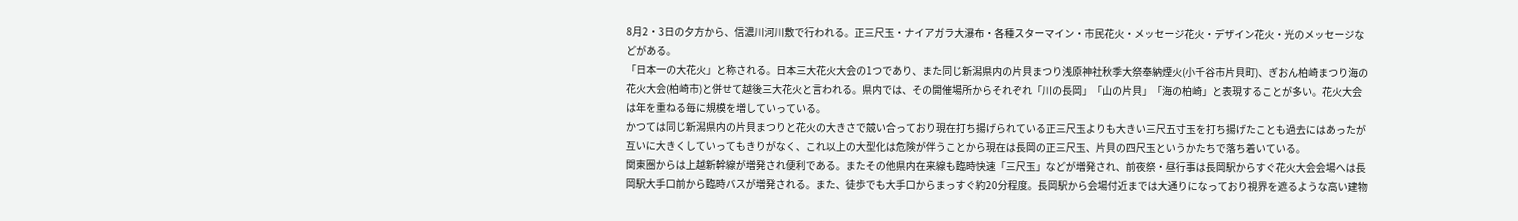8月2・3日の夕方から、信濃川河川敷で行われる。正三尺玉・ナイアガラ大瀑布・各種スターマイン・市民花火・メッセージ花火・デザイン花火・光のメッセージなどがある。
「日本一の大花火」と称される。日本三大花火大会の1つであり、また同じ新潟県内の片貝まつり浅原神社秋季大祭奉納煙火(小千谷市片貝町)、ぎおん柏崎まつり海の花火大会(柏崎市)と併せて越後三大花火と言われる。県内では、その開催場所からそれぞれ「川の長岡」「山の片貝」「海の柏崎」と表現することが多い。花火大会は年を重ねる毎に規模を増していっている。
かつては同じ新潟県内の片貝まつりと花火の大きさで競い合っており現在打ち揚げられている正三尺玉よりも大きい三尺五寸玉を打ち揚げたことも過去にはあったが互いに大きくしていってもきりがなく、これ以上の大型化は危険が伴うことから現在は長岡の正三尺玉、片貝の四尺玉というかたちで落ち着いている。
関東圏からは上越新幹線が増発され便利である。またその他県内在来線も臨時快速「三尺玉」などが増発され、前夜祭・昼行事は長岡駅からすぐ花火大会会場へは長岡駅大手口前から臨時バスが増発される。また、徒歩でも大手口からまっすぐ約20分程度。長岡駅から会場付近までは大通りになっており視界を遮るような高い建物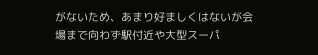がないため、あまり好ましくはないが会場まで向わず駅付近や大型スーパ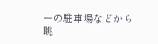ーの駐車場などから眺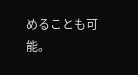めることも可能。